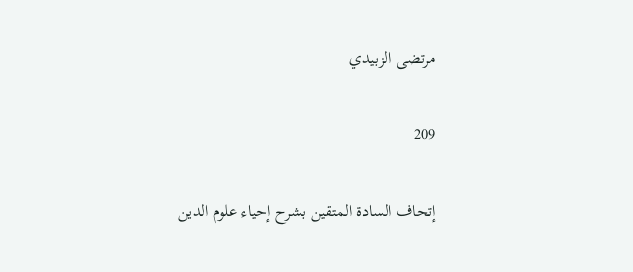مرتضى الزبيدي

209

إتحاف السادة المتقين بشرح إحياء علوم الدين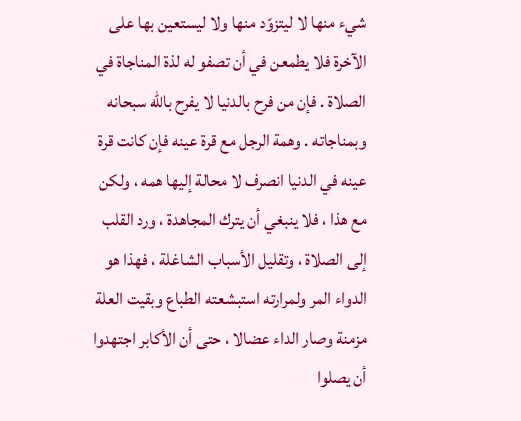شيء منها لا ليتزوّد منها ولا ليستعين بها على الآخرة فلا يطمعن في أن تصفو له لذة المناجاة في الصلاة . فإن من فرح بالدنيا لا يفرح باللّه سبحانه وبمناجاته . وهمة الرجل مع قرة عينه فإن كانت قرة عينه في الدنيا انصرف لا محالة إليها همه ، ولكن مع هذا ، فلا ينبغي أن يترك المجاهدة ، ورد القلب إلى الصلاة ، وتقليل الأسباب الشاغلة ، فهذا هو الدواء المر ولمرارته استبشعته الطباع وبقيت العلة مزمنة وصار الداء عضالا ، حتى أن الأكابر اجتهدوا أن يصلوا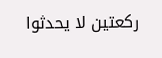ركعتين لا يحدثوا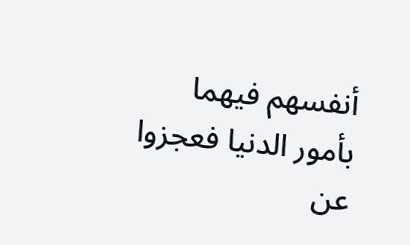أنفسهم فيهما بأمور الدنيا فعجزوا عن